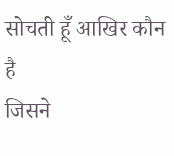सोचती हूँ आखिर कौन है
जिसने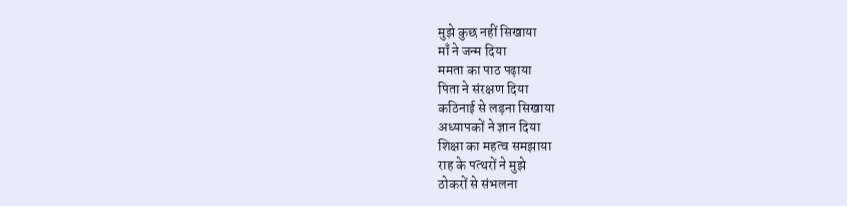मुझे कुछ नहीं सिखाया
माँ ने जन्म दिया
ममता का पाठ पढ़ाया
पिता ने संरक्षण दिया
कठिनाई से लड़ना सिखाया
अध्यापकों ने ज्ञान दिया
शिक्षा का महत्व समझाया
राह के पत्थरों ने मुझे
ठोकरों से संभलना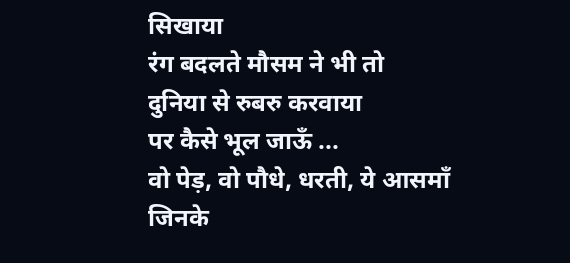सिखाया
रंग बदलते मौसम ने भी तो
दुनिया से रुबरु करवाया
पर कैसे भूल जाऊँ ...
वो पेड़, वो पौधे, धरती, ये आसमाँ
जिनके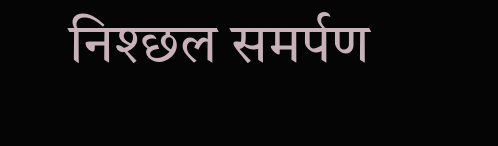निश्छल समर्पण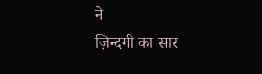ने
ज़िन्दगी का सार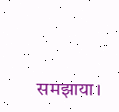समझाया।